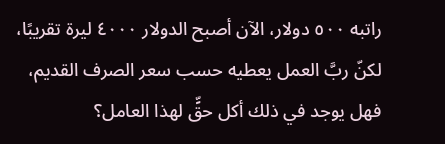راتبه ٥٠٠ دولار، الآن أصبح الدولار ٤٠٠٠ ليرة تقريبًا، لكنّ ربَّ العمل يعطيه حسب سعر الصرف القديم، فهل يوجد في ذلك أكل حقٍّ لهذا العامل؟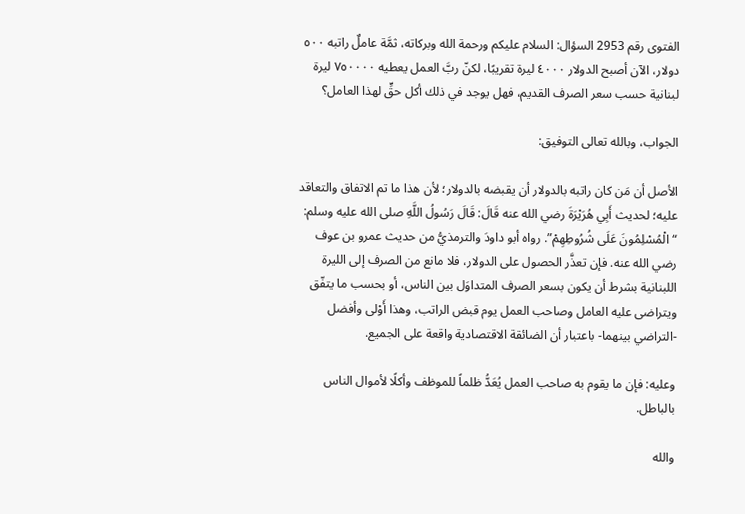الفتوى رقم 2953 السؤال: السلام عليكم ورحمة الله وبركاته، ثمَّة عاملٌ راتبه ٥٠٠ دولار، الآن أصبح الدولار ٤٠٠٠ ليرة تقريبًا، لكنّ ربَّ العمل يعطيه ٧٥٠٠٠٠ ليرة لبنانية حسب سعر الصرف القديم، فهل يوجد في ذلك أكل حقٍّ لهذا العامل؟

الجواب، وبالله تعالى التوفيق:

الأصل أن مَن كان راتبه بالدولار أن يقبضه بالدولار؛ لأن هذا ما تم الاتفاق والتعاقد عليه؛ لحديث أَبِي هُرَيْرَةَ رضي الله عنه قَالَ: قَالَ رَسُولُ اللَّهِ صلى الله عليه وسلم: “الْمُسْلِمُونَ عَلَى شُرُوطِهِمْ”. رواه أبو داودَ والترمذيُّ من حديث عمرو بن عوف رضي الله عنه. فإن تعذَّر الحصول على الدولار، فلا مانع من الصرف إلى الليرة اللبنانية بشرط أن يكون بسعر الصرف المتداوَل بين الناس، أو بحسب ما يتفّق ويتراضى عليه العامل وصاحب العمل يوم قبض الراتب، وهذا أَوْلى وأفضل -التراضي بينهما- باعتبار أن الضائقة الاقتصادية واقعة على الجميع.

وعليه: فإن ما يقوم به صاحب العمل يُعَدُّ ظلماً للموظف وأكلًا لأموال الناس بالباطل.

والله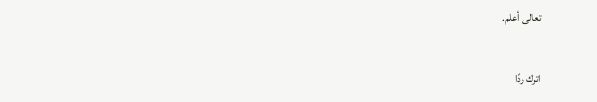تعالى أعلم.

اترك ردًا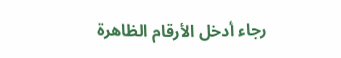رجاء أدخل الأرقام الظاهرة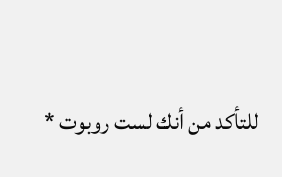للتأكد من أنك لست روبوت *